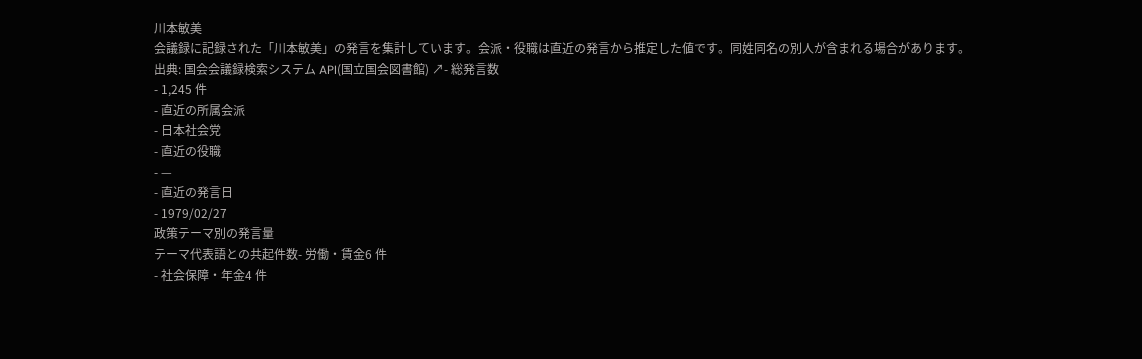川本敏美
会議録に記録された「川本敏美」の発言を集計しています。会派・役職は直近の発言から推定した値です。同姓同名の別人が含まれる場合があります。
出典: 国会会議録検索システム API(国立国会図書館) ↗- 総発言数
- 1,245 件
- 直近の所属会派
- 日本社会党
- 直近の役職
- —
- 直近の発言日
- 1979/02/27
政策テーマ別の発言量
テーマ代表語との共起件数- 労働・賃金6 件
- 社会保障・年金4 件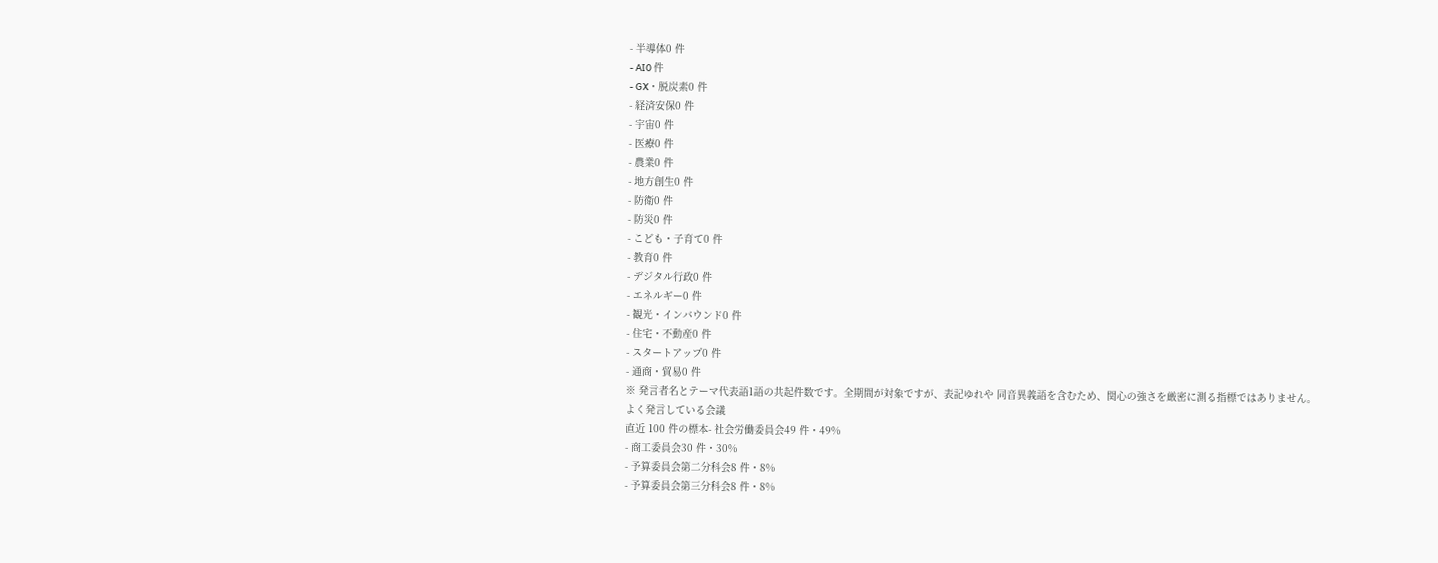- 半導体0 件
- AI0 件
- GX・脱炭素0 件
- 経済安保0 件
- 宇宙0 件
- 医療0 件
- 農業0 件
- 地方創生0 件
- 防衛0 件
- 防災0 件
- こども・子育て0 件
- 教育0 件
- デジタル行政0 件
- エネルギー0 件
- 観光・インバウンド0 件
- 住宅・不動産0 件
- スタートアップ0 件
- 通商・貿易0 件
※ 発言者名とテーマ代表語1語の共起件数です。全期間が対象ですが、表記ゆれや 同音異義語を含むため、関心の強さを厳密に測る指標ではありません。
よく発言している会議
直近 100 件の標本- 社会労働委員会49 件・49%
- 商工委員会30 件・30%
- 予算委員会第二分科会8 件・8%
- 予算委員会第三分科会8 件・8%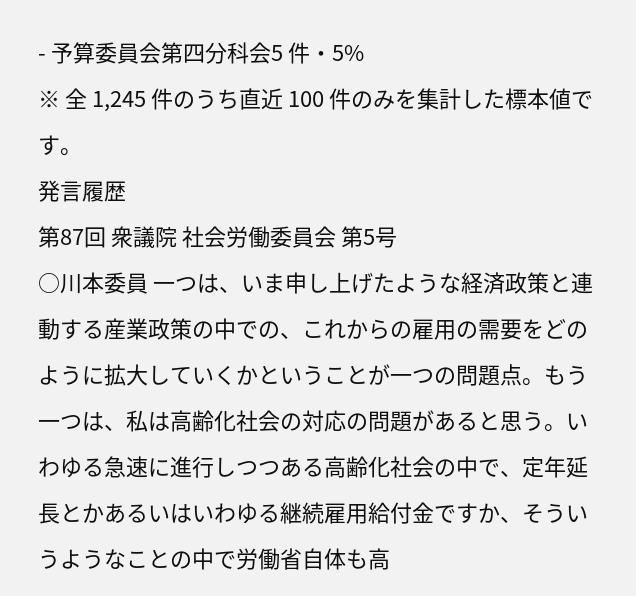- 予算委員会第四分科会5 件・5%
※ 全 1,245 件のうち直近 100 件のみを集計した標本値です。
発言履歴
第87回 衆議院 社会労働委員会 第5号
○川本委員 一つは、いま申し上げたような経済政策と連動する産業政策の中での、これからの雇用の需要をどのように拡大していくかということが一つの問題点。もう一つは、私は高齢化社会の対応の問題があると思う。いわゆる急速に進行しつつある高齢化社会の中で、定年延長とかあるいはいわゆる継続雇用給付金ですか、そういうようなことの中で労働省自体も高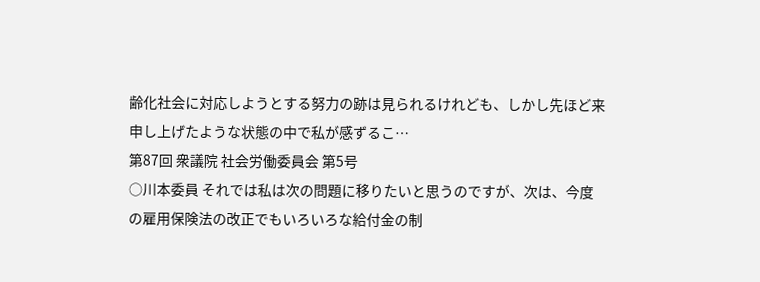齢化社会に対応しようとする努力の跡は見られるけれども、しかし先ほど来申し上げたような状態の中で私が感ずるこ…
第87回 衆議院 社会労働委員会 第5号
○川本委員 それでは私は次の問題に移りたいと思うのですが、次は、今度の雇用保険法の改正でもいろいろな給付金の制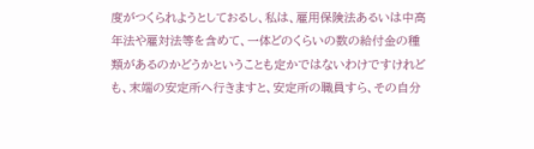度がつくられようとしておるし、私は、雇用保険法あるいは中高年法や雇対法等を含めて、一体どのくらいの数の給付金の種類があるのかどうかということも定かではないわけですけれども、末端の安定所へ行きますと、安定所の職員すら、その自分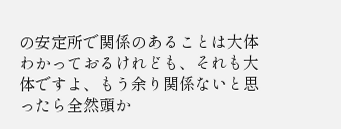の安定所で関係のあることは大体わかっておるけれども、それも大体ですよ、もう余り関係ないと思ったら全然頭か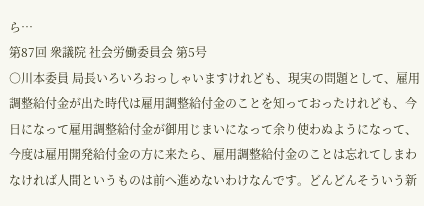ら…
第87回 衆議院 社会労働委員会 第5号
○川本委員 局長いろいろおっしゃいますけれども、現実の問題として、雇用調整給付金が出た時代は雇用調整給付金のことを知っておったけれども、今日になって雇用調整給付金が御用じまいになって余り使わぬようになって、今度は雇用開発給付金の方に来たら、雇用調整給付金のことは忘れてしまわなければ人間というものは前へ進めないわけなんです。どんどんそういう新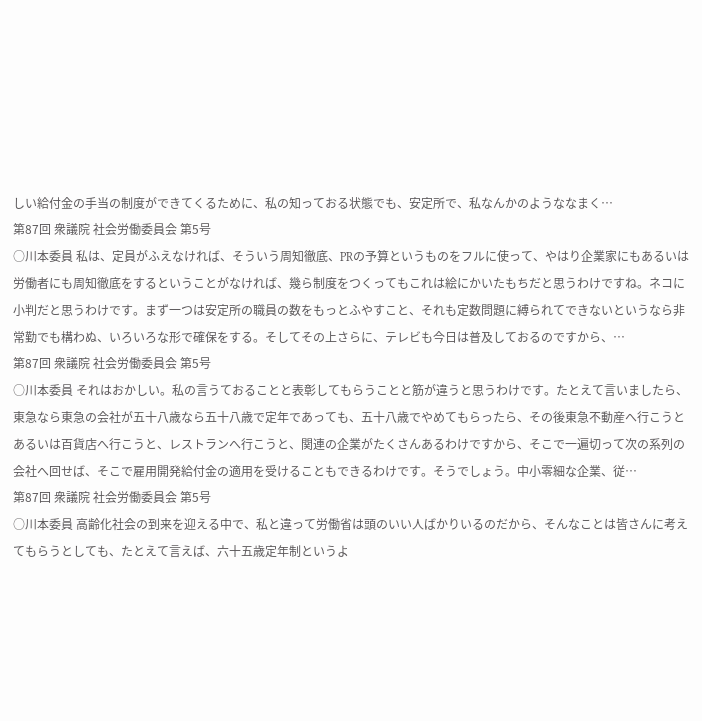しい給付金の手当の制度ができてくるために、私の知っておる状態でも、安定所で、私なんかのようななまく…
第87回 衆議院 社会労働委員会 第5号
○川本委員 私は、定員がふえなければ、そういう周知徹底、PRの予算というものをフルに使って、やはり企業家にもあるいは労働者にも周知徹底をするということがなければ、幾ら制度をつくってもこれは絵にかいたもちだと思うわけですね。ネコに小判だと思うわけです。まず一つは安定所の職員の数をもっとふやすこと、それも定数問題に縛られてできないというなら非常勤でも構わぬ、いろいろな形で確保をする。そしてその上さらに、テレビも今日は普及しておるのですから、…
第87回 衆議院 社会労働委員会 第5号
○川本委員 それはおかしい。私の言うておることと表彰してもらうことと筋が違うと思うわけです。たとえて言いましたら、東急なら東急の会社が五十八歳なら五十八歳で定年であっても、五十八歳でやめてもらったら、その後東急不動産へ行こうとあるいは百貨店へ行こうと、レストランへ行こうと、関連の企業がたくさんあるわけですから、そこで一遍切って次の系列の会社へ回せば、そこで雇用開発給付金の適用を受けることもできるわけです。そうでしょう。中小零細な企業、従…
第87回 衆議院 社会労働委員会 第5号
○川本委員 高齢化社会の到来を迎える中で、私と違って労働省は頭のいい人ばかりいるのだから、そんなことは皆さんに考えてもらうとしても、たとえて言えば、六十五歳定年制というよ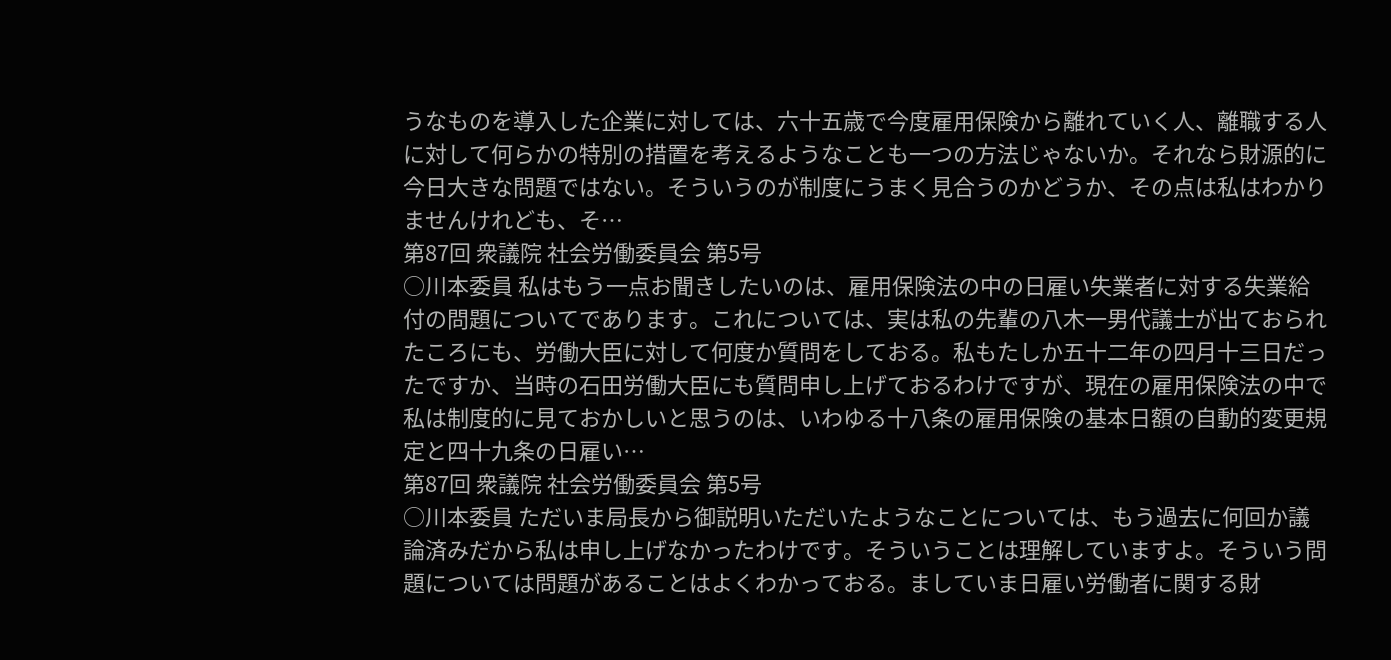うなものを導入した企業に対しては、六十五歳で今度雇用保険から離れていく人、離職する人に対して何らかの特別の措置を考えるようなことも一つの方法じゃないか。それなら財源的に今日大きな問題ではない。そういうのが制度にうまく見合うのかどうか、その点は私はわかりませんけれども、そ…
第87回 衆議院 社会労働委員会 第5号
○川本委員 私はもう一点お聞きしたいのは、雇用保険法の中の日雇い失業者に対する失業給付の問題についてであります。これについては、実は私の先輩の八木一男代議士が出ておられたころにも、労働大臣に対して何度か質問をしておる。私もたしか五十二年の四月十三日だったですか、当時の石田労働大臣にも質問申し上げておるわけですが、現在の雇用保険法の中で私は制度的に見ておかしいと思うのは、いわゆる十八条の雇用保険の基本日額の自動的変更規定と四十九条の日雇い…
第87回 衆議院 社会労働委員会 第5号
○川本委員 ただいま局長から御説明いただいたようなことについては、もう過去に何回か議論済みだから私は申し上げなかったわけです。そういうことは理解していますよ。そういう問題については問題があることはよくわかっておる。ましていま日雇い労働者に関する財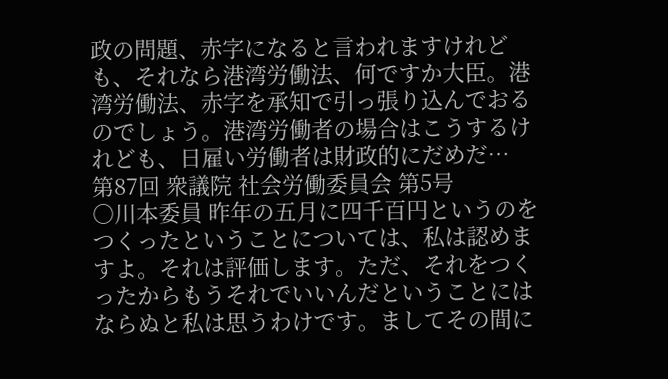政の問題、赤字になると言われますけれども、それなら港湾労働法、何ですか大臣。港湾労働法、赤字を承知で引っ張り込んでおるのでしょう。港湾労働者の場合はこうするけれども、日雇い労働者は財政的にだめだ…
第87回 衆議院 社会労働委員会 第5号
○川本委員 昨年の五月に四千百円というのをつくったということについては、私は認めますよ。それは評価します。ただ、それをつくったからもうそれでいいんだということにはならぬと私は思うわけです。ましてその間に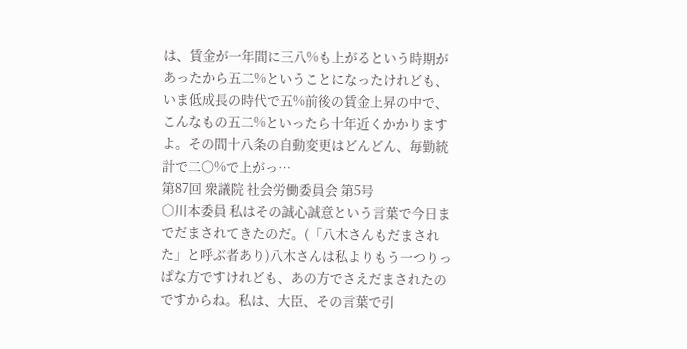は、賃金が一年間に三八%も上がるという時期があったから五二%ということになったけれども、いま低成長の時代で五%前後の賃金上昇の中で、こんなもの五二%といったら十年近くかかりますよ。その間十八条の自動変更はどんどん、毎勤統計で二〇%で上がっ…
第87回 衆議院 社会労働委員会 第5号
○川本委員 私はその誠心誠意という言葉で今日までだまされてきたのだ。(「八木さんもだまされた」と呼ぶ者あり)八木さんは私よりもう一つりっぱな方ですけれども、あの方でさえだまされたのですからね。私は、大臣、その言葉で引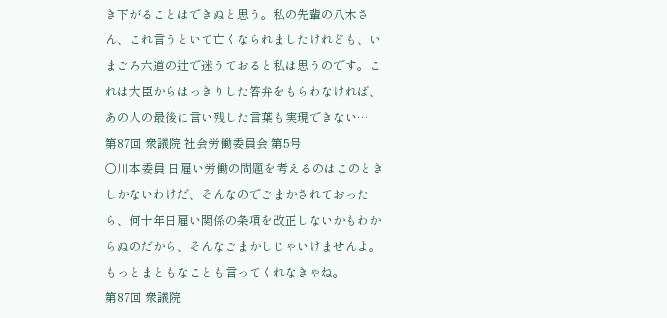き下がることはできぬと思う。私の先輩の八木さん、これ言うといて亡くなられましたけれども、いまごろ六道の辻で迷うておると私は思うのです。これは大臣からはっきりした答弁をもらわなければ、あの人の最後に言い残した言葉も実現できない…
第87回 衆議院 社会労働委員会 第5号
○川本委員 日雇い労働の問題を考えるのはこのときしかないわけだ、そんなのでごまかされておったら、何十年日雇い関係の条項を改正しないかもわからぬのだから、そんなごまかしじゃいけませんよ。もっとまともなことも言ってくれなきゃね。
第87回 衆議院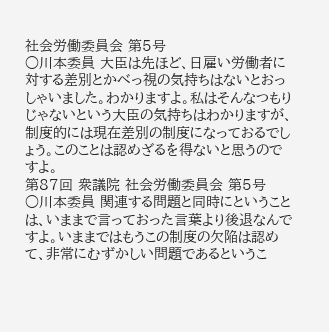社会労働委員会 第5号
○川本委員 大臣は先ほど、日雇い労働者に対する差別とかべっ視の気持ちはないとおっしゃいました。わかりますよ。私はそんなつもりじゃないという大臣の気持ちはわかりますが、制度的には現在差別の制度になっておるでしょう。このことは認めざるを得ないと思うのですよ。
第87回 衆議院 社会労働委員会 第5号
○川本委員 関連する問題と同時にということは、いままで言っておった言葉より後退なんですよ。いままではもうこの制度の欠陥は認めて、非常にむずかしい問題であるというこ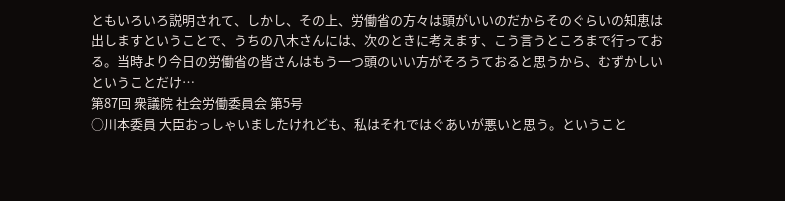ともいろいろ説明されて、しかし、その上、労働省の方々は頭がいいのだからそのぐらいの知恵は出しますということで、うちの八木さんには、次のときに考えます、こう言うところまで行っておる。当時より今日の労働省の皆さんはもう一つ頭のいい方がそろうておると思うから、むずかしいということだけ…
第87回 衆議院 社会労働委員会 第5号
○川本委員 大臣おっしゃいましたけれども、私はそれではぐあいが悪いと思う。ということ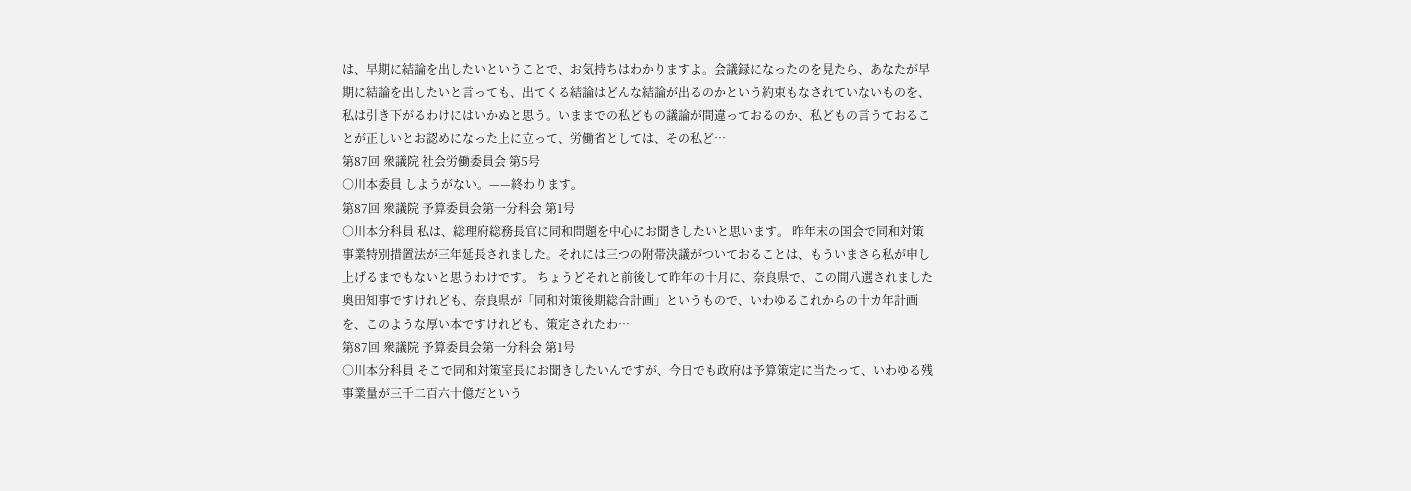は、早期に結論を出したいということで、お気持ちはわかりますよ。会議録になったのを見たら、あなたが早期に結論を出したいと言っても、出てくる結論はどんな結論が出るのかという約束もなされていないものを、私は引き下がるわけにはいかぬと思う。いままでの私どもの議論が間違っておるのか、私どもの言うておることが正しいとお認めになった上に立って、労働省としては、その私ど…
第87回 衆議院 社会労働委員会 第5号
○川本委員 しようがない。——終わります。
第87回 衆議院 予算委員会第一分科会 第1号
○川本分科員 私は、総理府総務長官に同和問題を中心にお聞きしたいと思います。 昨年末の国会で同和対策事業特別措置法が三年延長されました。それには三つの附帯決議がついておることは、もういまさら私が申し上げるまでもないと思うわけです。 ちょうどそれと前後して昨年の十月に、奈良県で、この間八選されました奥田知事ですけれども、奈良県が「同和対策後期総合計画」というもので、いわゆるこれからの十カ年計画を、このような厚い本ですけれども、策定されたわ…
第87回 衆議院 予算委員会第一分科会 第1号
○川本分科員 そこで同和対策室長にお聞きしたいんですが、今日でも政府は予算策定に当たって、いわゆる残事業量が三千二百六十億だという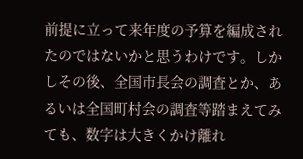前提に立って来年度の予算を編成されたのではないかと思うわけです。しかしその後、全国市長会の調査とか、あるいは全国町村会の調査等踏まえてみても、数字は大きくかけ離れ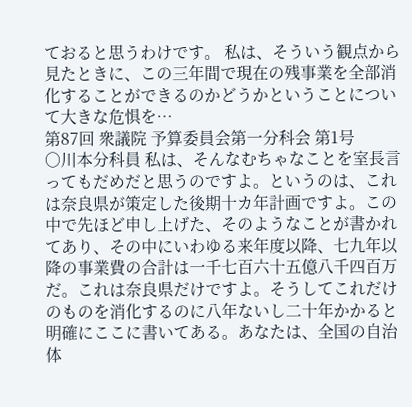ておると思うわけです。 私は、そういう観点から見たときに、この三年間で現在の残事業を全部消化することができるのかどうかということについて大きな危惧を…
第87回 衆議院 予算委員会第一分科会 第1号
○川本分科員 私は、そんなむちゃなことを室長言ってもだめだと思うのですよ。というのは、これは奈良県が策定した後期十カ年計画ですよ。この中で先ほど申し上げた、そのようなことが書かれてあり、その中にいわゆる来年度以降、七九年以降の事業費の合計は一千七百六十五億八千四百万だ。これは奈良県だけですよ。そうしてこれだけのものを消化するのに八年ないし二十年かかると明確にここに書いてある。あなたは、全国の自治体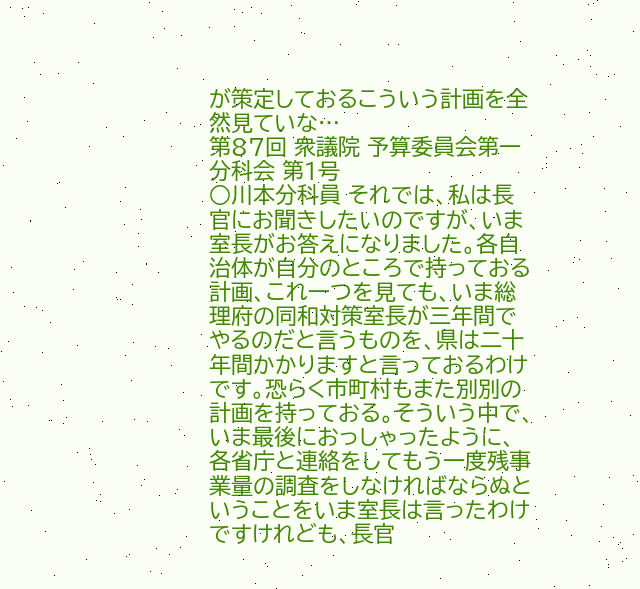が策定しておるこういう計画を全然見ていな…
第87回 衆議院 予算委員会第一分科会 第1号
○川本分科員 それでは、私は長官にお聞きしたいのですが、いま室長がお答えになりました。各自治体が自分のところで持っておる計画、これ一つを見ても、いま総理府の同和対策室長が三年間でやるのだと言うものを、県は二十年間かかりますと言っておるわけです。恐らく市町村もまた別別の計画を持っておる。そういう中で、いま最後におっしゃったように、各省庁と連絡をしてもう一度残事業量の調査をしなければならぬということをいま室長は言ったわけですけれども、長官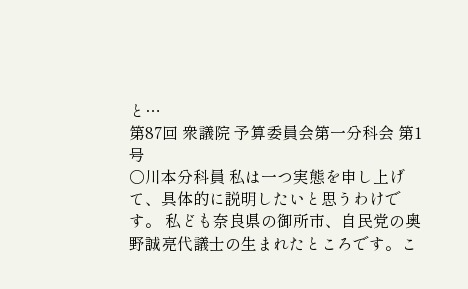と…
第87回 衆議院 予算委員会第一分科会 第1号
○川本分科員 私は一つ実態を申し上げて、具体的に説明したいと思うわけです。 私ども奈良県の御所市、自民党の奥野誠亮代議士の生まれたところです。こ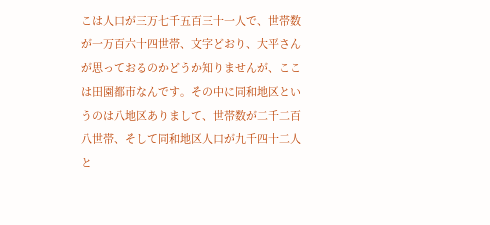こは人口が三万七千五百三十一人で、世帯数が一万百六十四世帯、文字どおり、大平さんが思っておるのかどうか知りませんが、ここは田園都市なんです。その中に同和地区というのは八地区ありまして、世帯数が二千二百八世帯、そして同和地区人口が九千四十二人と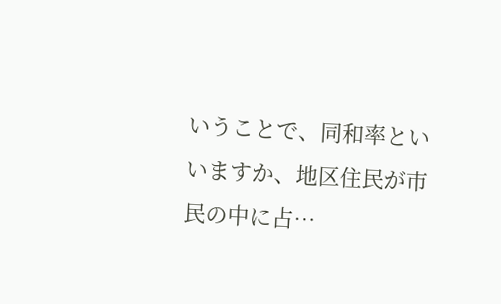いうことで、同和率といいますか、地区住民が市民の中に占…